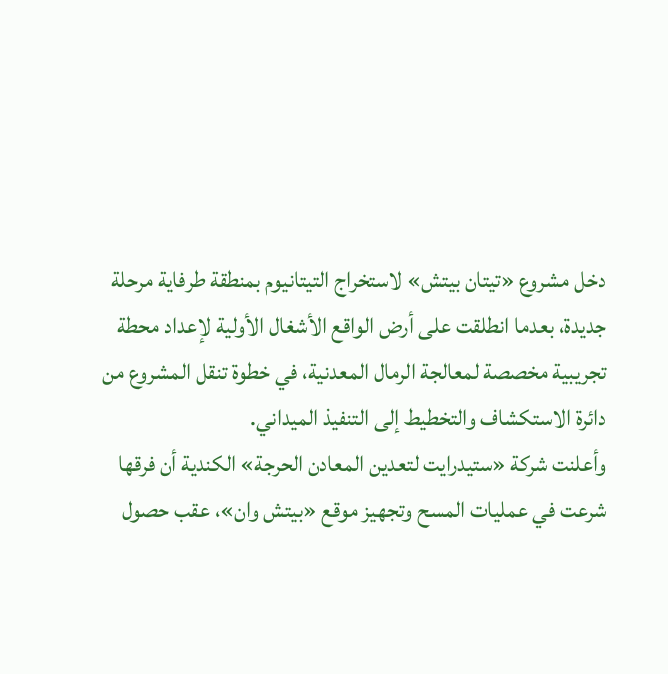دخل مشروع «تيتان بيتش» لاستخراج التيتانيوم بمنطقة طرفاية مرحلة جديدة، بعدما انطلقت على أرض الواقع الأشغال الأولية لإعداد محطة تجريبية مخصصة لمعالجة الرمال المعدنية، في خطوة تنقل المشروع من دائرة الاستكشاف والتخطيط إلى التنفيذ الميداني.
وأعلنت شركة «ستيدرايت لتعدين المعادن الحرجة» الكندية أن فرقها شرعت في عمليات المسح وتجهيز موقع «بيتش وان»، عقب حصول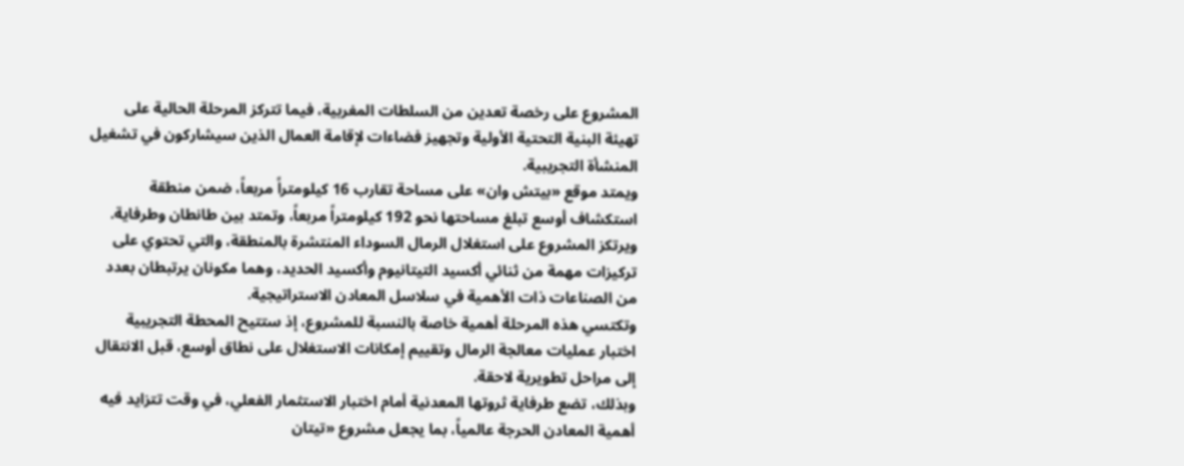المشروع على رخصة تعدين من السلطات المغربية، فيما تتركز المرحلة الحالية على تهيئة البنية التحتية الأولية وتجهيز فضاءات لإقامة العمال الذين سيشاركون في تشغيل المنشأة التجريبية.
ويمتد موقع «بيتش وان» على مساحة تقارب 16 كيلومتراً مربعاً، ضمن منطقة استكشاف أوسع تبلغ مساحتها نحو 192 كيلومتراً مربعاً، وتمتد بين طانطان وطرفاية.
ويرتكز المشروع على استغلال الرمال السوداء المنتشرة بالمنطقة، والتي تحتوي على تركيزات مهمة من ثنائي أكسيد التيتانيوم وأكسيد الحديد، وهما مكونان يرتبطان بعدد من الصناعات ذات الأهمية في سلاسل المعادن الاستراتيجية.
وتكتسي هذه المرحلة أهمية خاصة بالنسبة للمشروع، إذ ستتيح المحطة التجريبية اختبار عمليات معالجة الرمال وتقييم إمكانات الاستغلال على نطاق أوسع، قبل الانتقال إلى مراحل تطويرية لاحقة.
وبذلك، تضع طرفاية ثروتها المعدنية أمام اختبار الاستثمار الفعلي، في وقت تتزايد فيه أهمية المعادن الحرجة عالمياً، بما يجعل مشروع «تيتان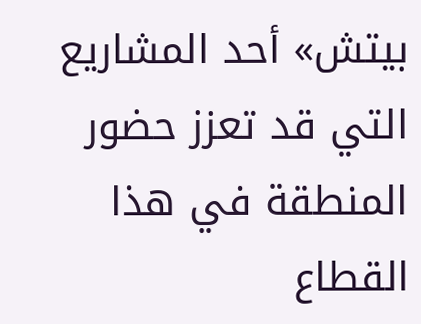بيتش» أحد المشاريع التي قد تعزز حضور المنطقة في هذا القطاع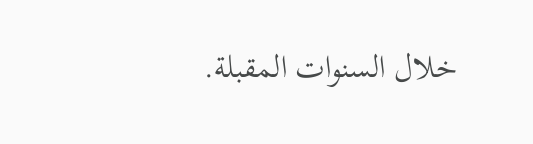خلال السنوات المقبلة.